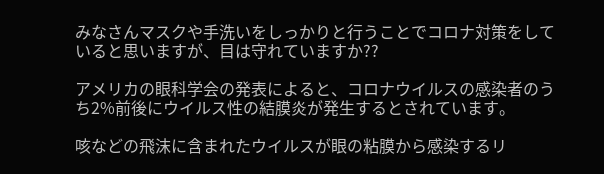みなさんマスクや手洗いをしっかりと行うことでコロナ対策をしていると思いますが、目は守れていますか??

アメリカの眼科学会の発表によると、コロナウイルスの感染者のうち2%前後にウイルス性の結膜炎が発生するとされています。

咳などの飛沫に含まれたウイルスが眼の粘膜から感染するリ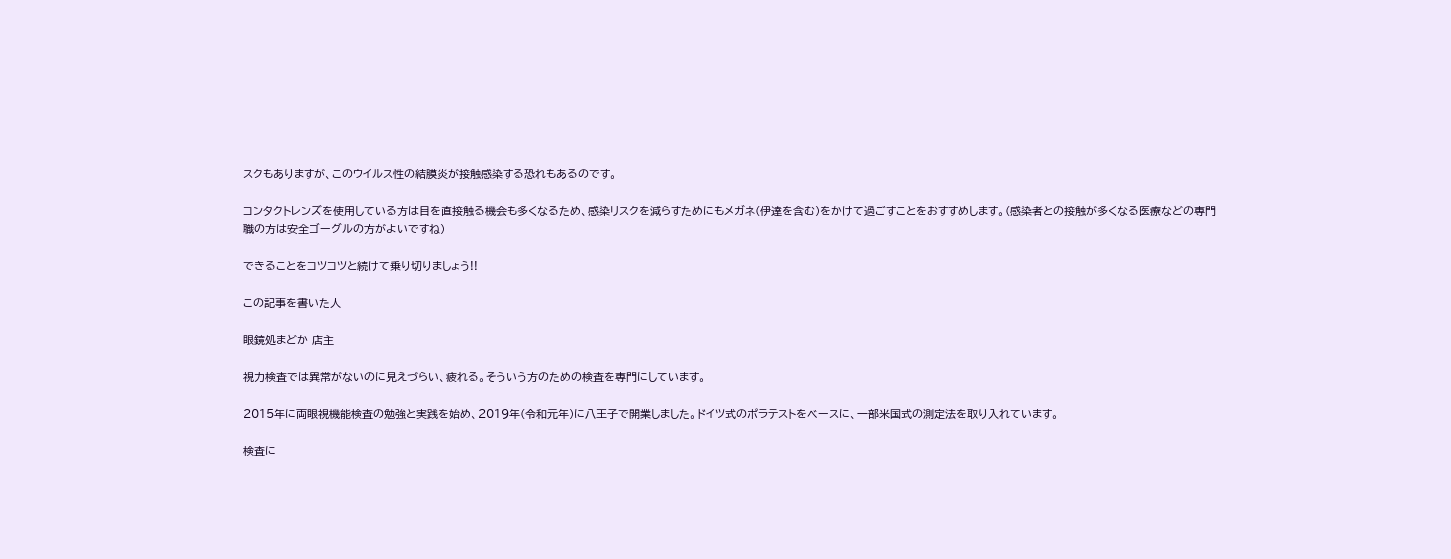スクもありますが、このウイルス性の結膜炎が接触感染する恐れもあるのです。

コンタクトレンズを使用している方は目を直接触る機会も多くなるため、感染リスクを減らすためにもメガネ(伊達を含む)をかけて過ごすことをおすすめします。(感染者との接触が多くなる医療などの専門職の方は安全ゴーグルの方がよいですね)

できることをコツコツと続けて乗り切りましょう!!

この記事を書いた人

眼鏡処まどか 店主

視力検査では異常がないのに見えづらい、疲れる。そういう方のための検査を専門にしています。

2015年に両眼視機能検査の勉強と実践を始め、2019年(令和元年)に八王子で開業しました。ドイツ式のポラテストをベースに、一部米国式の測定法を取り入れています。

検査に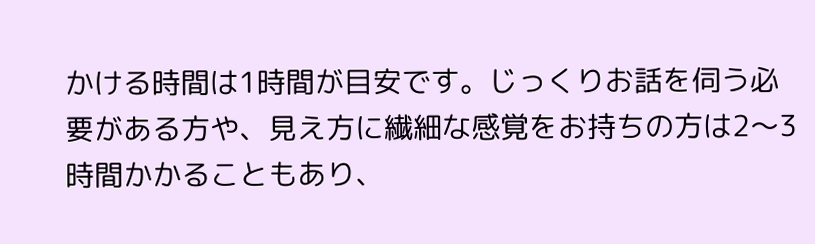かける時間は1時間が目安です。じっくりお話を伺う必要がある方や、見え方に繊細な感覚をお持ちの方は2〜3時間かかることもあり、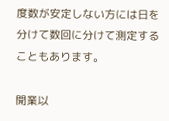度数が安定しない方には日を分けて数回に分けて測定することもあります。

開業以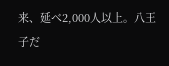来、延べ2,000人以上。八王子だ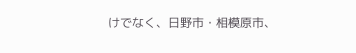けでなく、日野市・相模原市、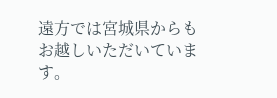遠方では宮城県からもお越しいただいています。